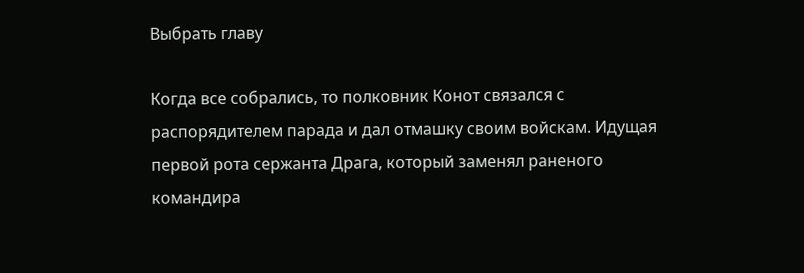Выбрать главу

Когда все собрались, то полковник Конот связался с распорядителем парада и дал отмашку своим войскам. Идущая первой рота сержанта Драга, который заменял раненого командира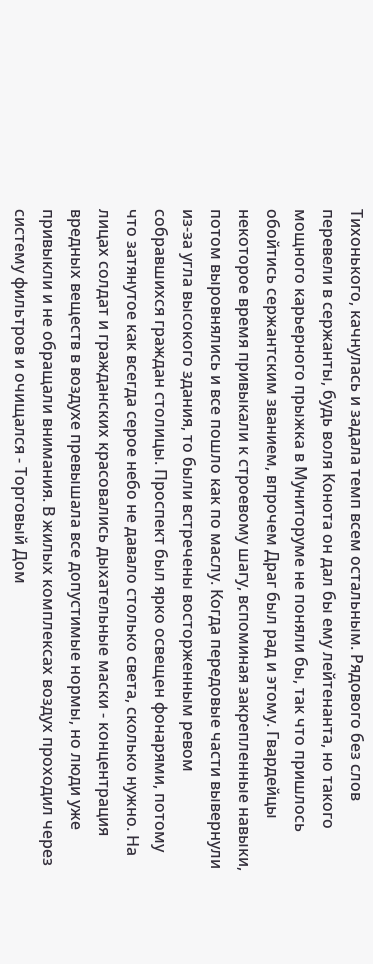Тихонького, качнулась и задала темп всем остальным. Рядового без слов перевели в сержанты, будь воля Конота он дал бы ему лейтенанта, но такого мощного карьерного прыжка в Муниторуме не поняли бы, так что пришлось обойтись сержантским званием, впрочем Драг был рад и этому. Гвардейцы некоторое время привыкали к строевому шагу, вспоминая закрепленные навыки, потом выровнялись и все пошло как по маслу. Когда передовые части вывернули из-за угла высокого здания, то были встречены восторженным ревом собравшихся граждан столицы. Проспект был ярко освещен фонарями, потому что затянутое как всегда серое небо не давало столько света, сколько нужно. На лицах солдат и гражданских красовались дыхательные маски - концентрация вредных веществ в воздухе превышала все допустимые нормы, но люди уже привыкли и не обращали внимания. В жилых комплексах воздух проходил через систему фильтров и очищался - Торговый Дом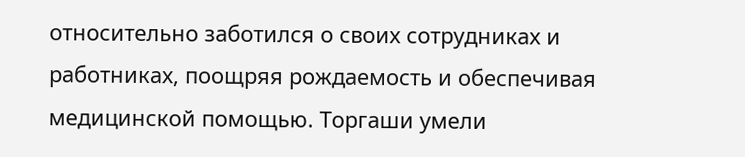относительно заботился о своих сотрудниках и работниках, поощряя рождаемость и обеспечивая медицинской помощью. Торгаши умели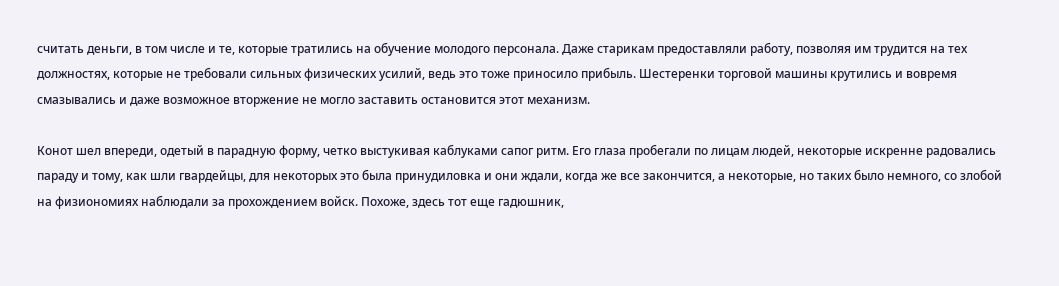считать деньги, в том числе и те, которые тратились на обучение молодого персонала. Даже старикам предоставляли работу, позволяя им трудится на тех должностях, которые не требовали сильных физических усилий, ведь это тоже приносило прибыль. Шестеренки торговой машины крутились и вовремя смазывались и даже возможное вторжение не могло заставить остановится этот механизм.

Конот шел впереди, одетый в парадную форму, четко выстукивая каблуками сапог ритм. Его глаза пробегали по лицам людей, некоторые искренне радовались параду и тому, как шли гвардейцы, для некоторых это была принудиловка и они ждали, когда же все закончится, а некоторые, но таких было немного, со злобой на физиономиях наблюдали за прохождением войск. Похоже, здесь тот еще гадюшник,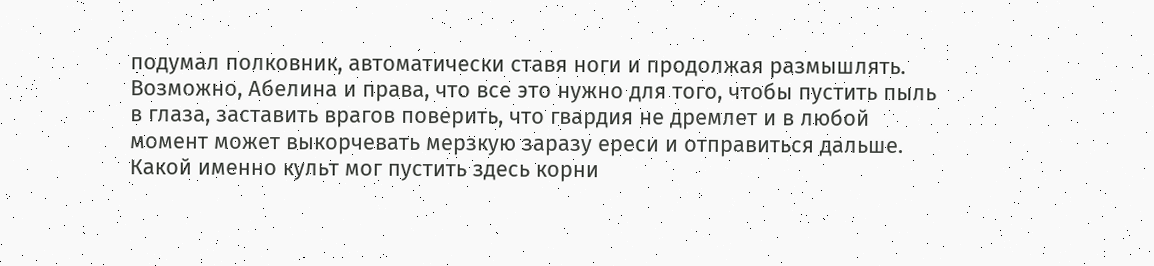подумал полковник, автоматически ставя ноги и продолжая размышлять. Возможно, Абелина и права, что все это нужно для того, чтобы пустить пыль в глаза, заставить врагов поверить, что гвардия не дремлет и в любой момент может выкорчевать мерзкую заразу ереси и отправиться дальше. Какой именно культ мог пустить здесь корни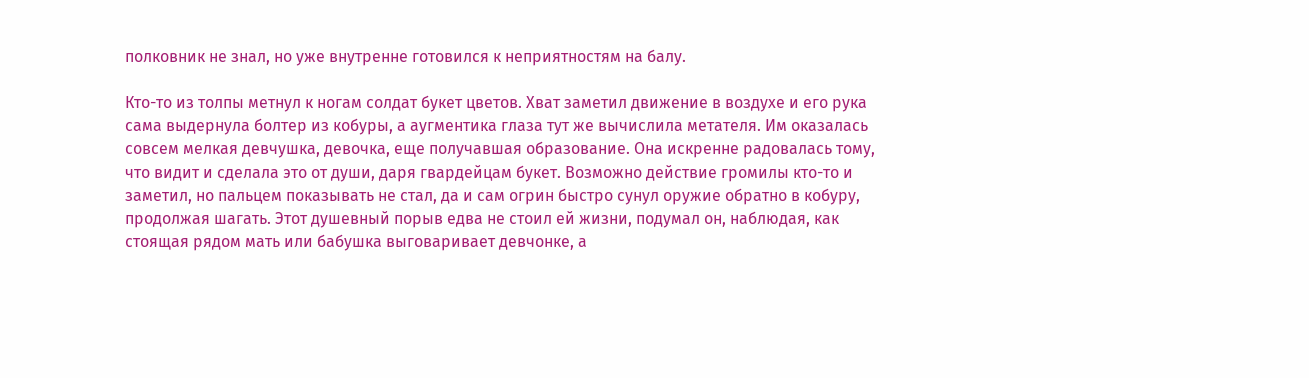полковник не знал, но уже внутренне готовился к неприятностям на балу.

Кто-то из толпы метнул к ногам солдат букет цветов. Хват заметил движение в воздухе и его рука сама выдернула болтер из кобуры, а аугментика глаза тут же вычислила метателя. Им оказалась совсем мелкая девчушка, девочка, еще получавшая образование. Она искренне радовалась тому, что видит и сделала это от души, даря гвардейцам букет. Возможно действие громилы кто-то и заметил, но пальцем показывать не стал, да и сам огрин быстро сунул оружие обратно в кобуру, продолжая шагать. Этот душевный порыв едва не стоил ей жизни, подумал он, наблюдая, как стоящая рядом мать или бабушка выговаривает девчонке, а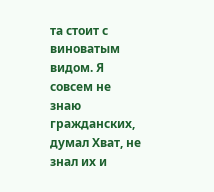та стоит с виноватым видом. Я совсем не знаю гражданских, думал Хват, не знал их и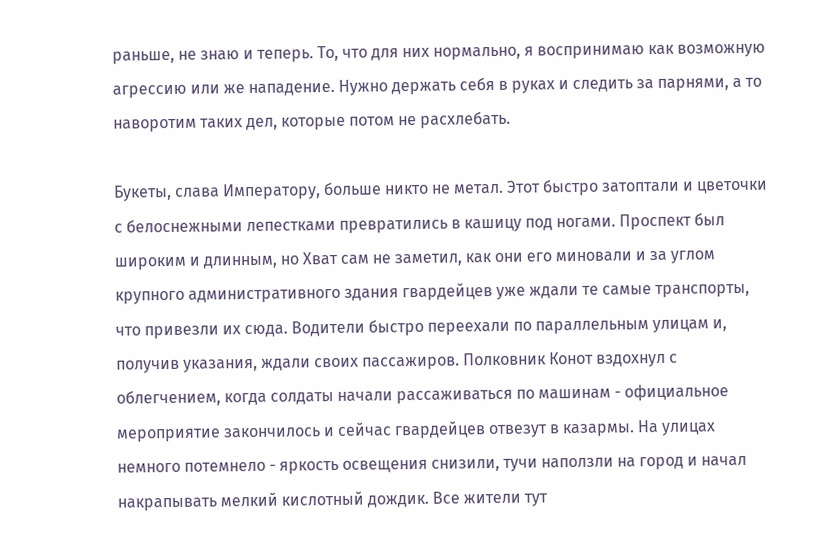раньше, не знаю и теперь. То, что для них нормально, я воспринимаю как возможную агрессию или же нападение. Нужно держать себя в руках и следить за парнями, а то наворотим таких дел, которые потом не расхлебать.

Букеты, слава Императору, больше никто не метал. Этот быстро затоптали и цветочки с белоснежными лепестками превратились в кашицу под ногами. Проспект был широким и длинным, но Хват сам не заметил, как они его миновали и за углом крупного административного здания гвардейцев уже ждали те самые транспорты, что привезли их сюда. Водители быстро переехали по параллельным улицам и, получив указания, ждали своих пассажиров. Полковник Конот вздохнул с облегчением, когда солдаты начали рассаживаться по машинам - официальное мероприятие закончилось и сейчас гвардейцев отвезут в казармы. На улицах немного потемнело - яркость освещения снизили, тучи наползли на город и начал накрапывать мелкий кислотный дождик. Все жители тут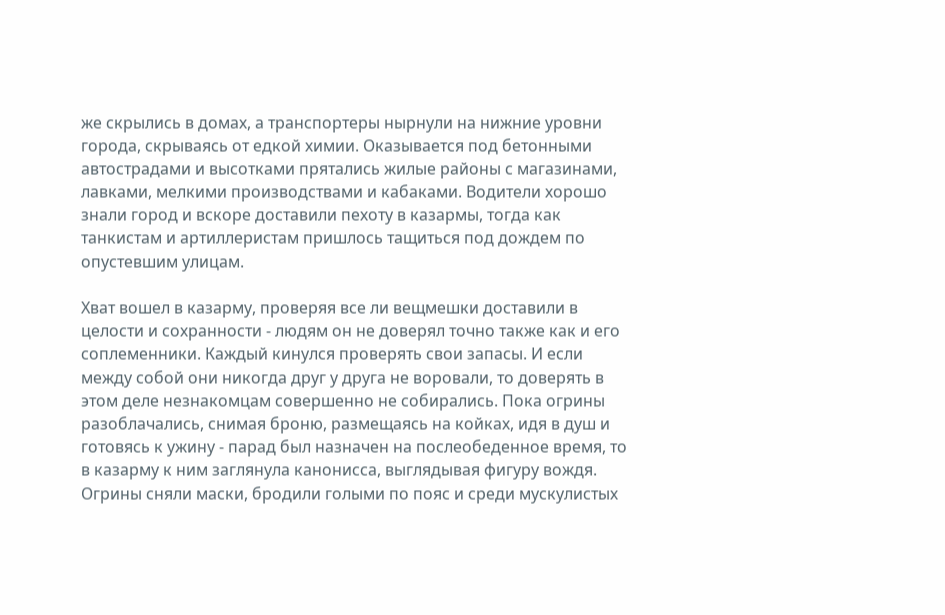же скрылись в домах, а транспортеры нырнули на нижние уровни города, скрываясь от едкой химии. Оказывается под бетонными автострадами и высотками прятались жилые районы с магазинами, лавками, мелкими производствами и кабаками. Водители хорошо знали город и вскоре доставили пехоту в казармы, тогда как танкистам и артиллеристам пришлось тащиться под дождем по опустевшим улицам.

Хват вошел в казарму, проверяя все ли вещмешки доставили в целости и сохранности - людям он не доверял точно также как и его соплеменники. Каждый кинулся проверять свои запасы. И если между собой они никогда друг у друга не воровали, то доверять в этом деле незнакомцам совершенно не собирались. Пока огрины разоблачались, снимая броню, размещаясь на койках, идя в душ и готовясь к ужину - парад был назначен на послеобеденное время, то в казарму к ним заглянула канонисса, выглядывая фигуру вождя. Огрины сняли маски, бродили голыми по пояс и среди мускулистых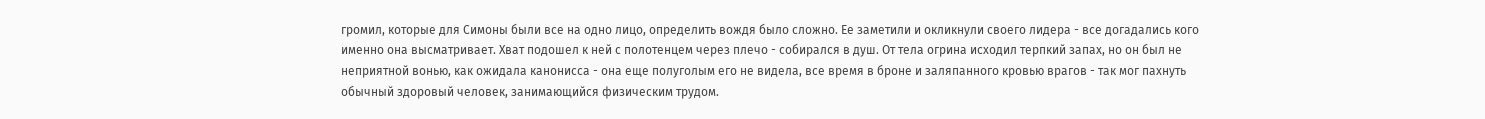громил, которые для Симоны были все на одно лицо, определить вождя было сложно. Ее заметили и окликнули своего лидера - все догадались кого именно она высматривает. Хват подошел к ней с полотенцем через плечо - собирался в душ. От тела огрина исходил терпкий запах, но он был не неприятной вонью, как ожидала канонисса - она еще полуголым его не видела, все время в броне и заляпанного кровью врагов - так мог пахнуть обычный здоровый человек, занимающийся физическим трудом.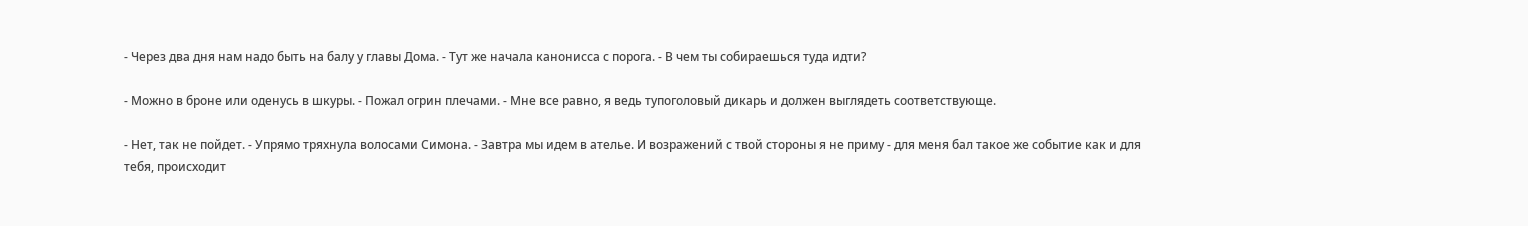- Через два дня нам надо быть на балу у главы Дома. - Тут же начала канонисса с порога. - В чем ты собираешься туда идти?

- Можно в броне или оденусь в шкуры. - Пожал огрин плечами. - Мне все равно, я ведь тупоголовый дикарь и должен выглядеть соответствующе.

- Нет, так не пойдет. - Упрямо тряхнула волосами Симона. - Завтра мы идем в ателье. И возражений с твой стороны я не приму - для меня бал такое же событие как и для тебя, происходит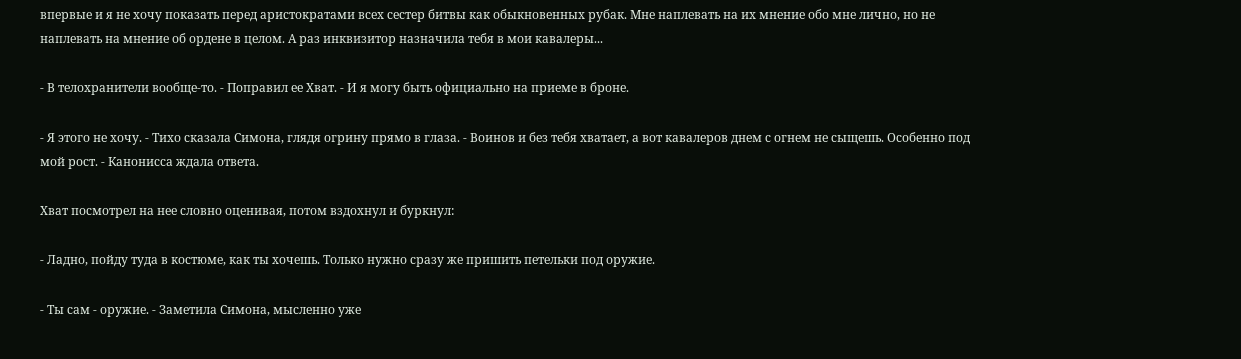впервые и я не хочу показать перед аристократами всех сестер битвы как обыкновенных рубак. Мне наплевать на их мнение обо мне лично, но не наплевать на мнение об ордене в целом. А раз инквизитор назначила тебя в мои кавалеры...

- В телохранители вообще-то. - Поправил ее Хват. - И я могу быть официально на приеме в броне.

- Я этого не хочу. - Тихо сказала Симона, глядя огрину прямо в глаза. - Воинов и без тебя хватает, а вот кавалеров днем с огнем не сыщешь. Особенно под мой рост. - Канонисса ждала ответа.

Хват посмотрел на нее словно оценивая, потом вздохнул и буркнул:

- Ладно, пойду туда в костюме, как ты хочешь. Только нужно сразу же пришить петельки под оружие.

- Ты сам - оружие. - Заметила Симона, мысленно уже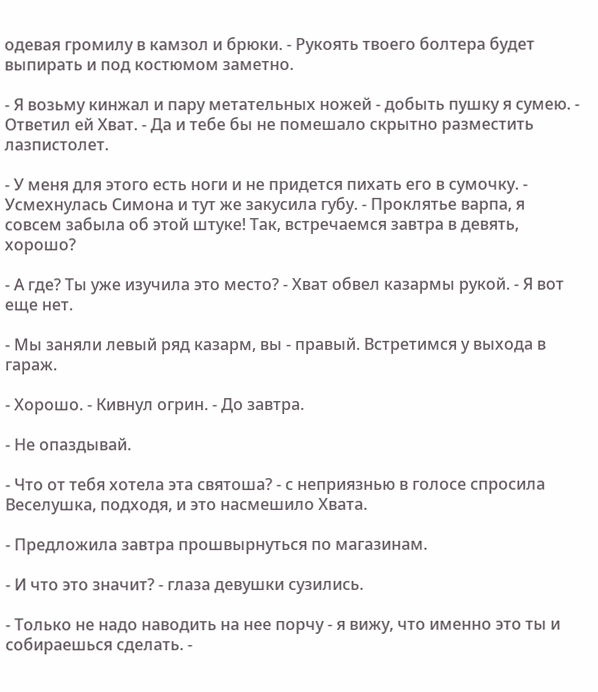одевая громилу в камзол и брюки. - Рукоять твоего болтера будет выпирать и под костюмом заметно.

- Я возьму кинжал и пару метательных ножей - добыть пушку я сумею. - Ответил ей Хват. - Да и тебе бы не помешало скрытно разместить лазпистолет.

- У меня для этого есть ноги и не придется пихать его в сумочку. - Усмехнулась Симона и тут же закусила губу. - Проклятье варпа, я совсем забыла об этой штуке! Так, встречаемся завтра в девять, хорошо?

- А где? Ты уже изучила это место? - Хват обвел казармы рукой. - Я вот еще нет.

- Мы заняли левый ряд казарм, вы - правый. Встретимся у выхода в гараж.

- Хорошо. - Кивнул огрин. - До завтра.

- Не опаздывай.

- Что от тебя хотела эта святоша? - с неприязнью в голосе спросила Веселушка, подходя, и это насмешило Хвата.

- Предложила завтра прошвырнуться по магазинам.

- И что это значит? - глаза девушки сузились.

- Только не надо наводить на нее порчу - я вижу, что именно это ты и собираешься сделать. -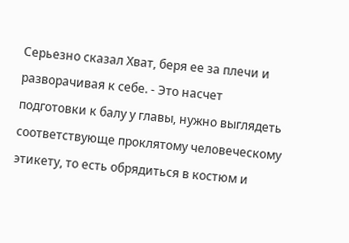Серьезно сказал Хват, беря ее за плечи и разворачивая к себе. - Это насчет подготовки к балу у главы, нужно выглядеть соответствующе проклятому человеческому этикету, то есть обрядиться в костюм и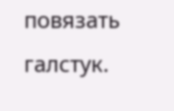повязать галстук.